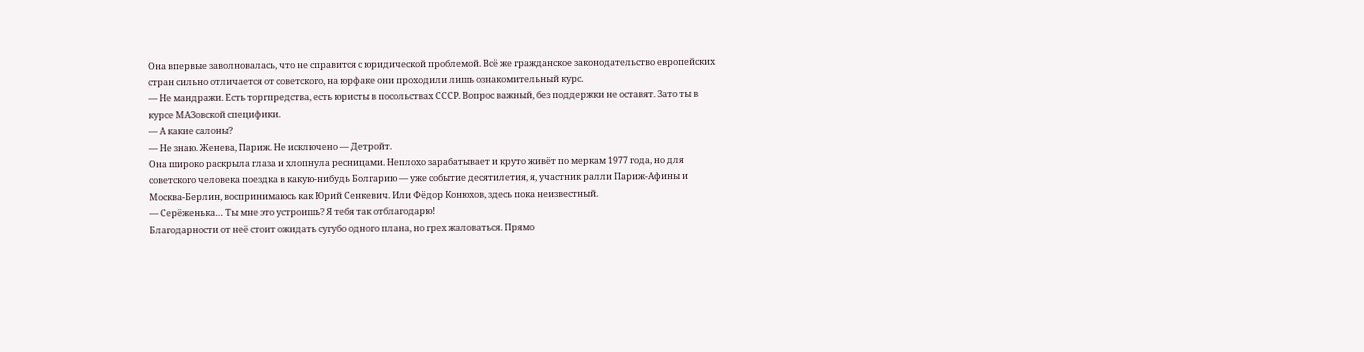Она впервые заволновалась, что не справится с юридической проблемой. Всё же гражданское законодательство европейских стран сильно отличается от советского, на юрфаке они проходили лишь ознакомительный курс.
— Не мандражи. Есть торгпредства, есть юристы в посольствах СССР. Вопрос важный, без поддержки не оставят. Зато ты в курсе МАЗовской специфики.
— А какие салоны?
— Не знаю. Женева, Париж. Не исключено — Детройт.
Она широко раскрыла глаза и хлопнула ресницами. Неплохо зарабатывает и круто живёт по меркам 1977 года, но для советского человека поездка в какую-нибудь Болгарию — уже событие десятилетия, я, участник ралли Париж-Афины и Москва-Берлин, воспринимаюсь как Юрий Сенкевич. Или Фёдор Конюхов, здесь пока неизвестный.
— Серёженька… Ты мне это устроишь? Я тебя так отблагодарю!
Благодарности от неё стоит ожидать сугубо одного плана, но грех жаловаться. Прямо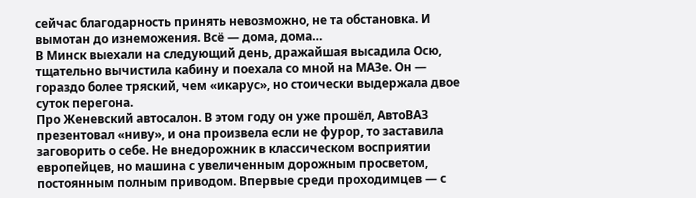сейчас благодарность принять невозможно, не та обстановка. И вымотан до изнеможения. Всё — дома, дома…
В Минск выехали на следующий день, дражайшая высадила Осю, тщательно вычистила кабину и поехала со мной на МАЗе. Он — гораздо более тряский, чем «икарус», но стоически выдержала двое суток перегона.
Про Женевский автосалон. В этом году он уже прошёл, АвтоВАЗ презентовал «ниву», и она произвела если не фурор, то заставила заговорить о себе. Не внедорожник в классическом восприятии европейцев, но машина с увеличенным дорожным просветом, постоянным полным приводом. Впервые среди проходимцев — с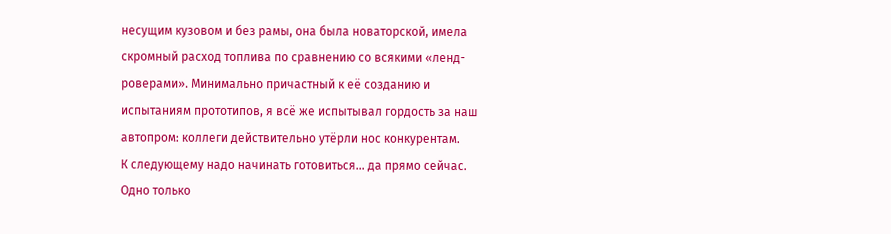несущим кузовом и без рамы, она была новаторской, имела скромный расход топлива по сравнению со всякими «ленд-роверами». Минимально причастный к её созданию и испытаниям прототипов, я всё же испытывал гордость за наш автопром: коллеги действительно утёрли нос конкурентам.
К следующему надо начинать готовиться… да прямо сейчас. Одно только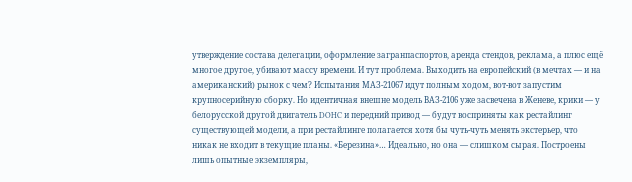утверждение состава делегации, оформление загранпаспортов, аренда стендов, реклама, а плюс ещё многое другое, убивают массу времени. И тут проблема. Выходить на европейский (в мечтах — и на американский) рынок с чем? Испытания МАЗ-21067 идут полным ходом, вот-вот запустим крупносерийную сборку. Но идентичная внешне модель ВАЗ-2106 уже засвечена в Женеве, крики — у белорусской другой двигатель DOHC и передний привод — будут восприняты как рестайлинг существующей модели, а при рестайлинге полагается хотя бы чуть-чуть менять экстерьер, что никак не входит в текущие планы. «Березина»… Идеально, но она — слишком сырая. Построены лишь опытные экземпляры,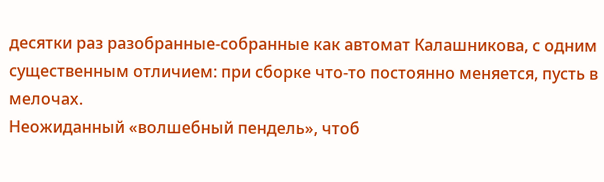десятки раз разобранные-собранные как автомат Калашникова, с одним существенным отличием: при сборке что-то постоянно меняется, пусть в мелочах.
Неожиданный «волшебный пендель», чтоб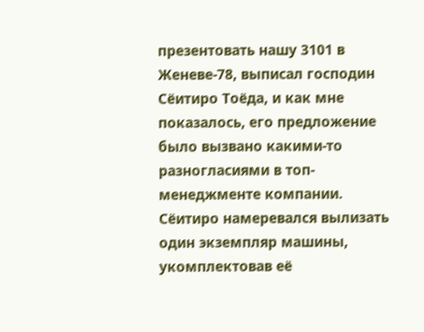презентовать нашу 3101 в Женеве-78, выписал господин Сёитиро Тоёда, и как мне показалось, его предложение было вызвано какими-то разногласиями в топ-менеджменте компании. Сёитиро намеревался вылизать один экземпляр машины, укомплектовав её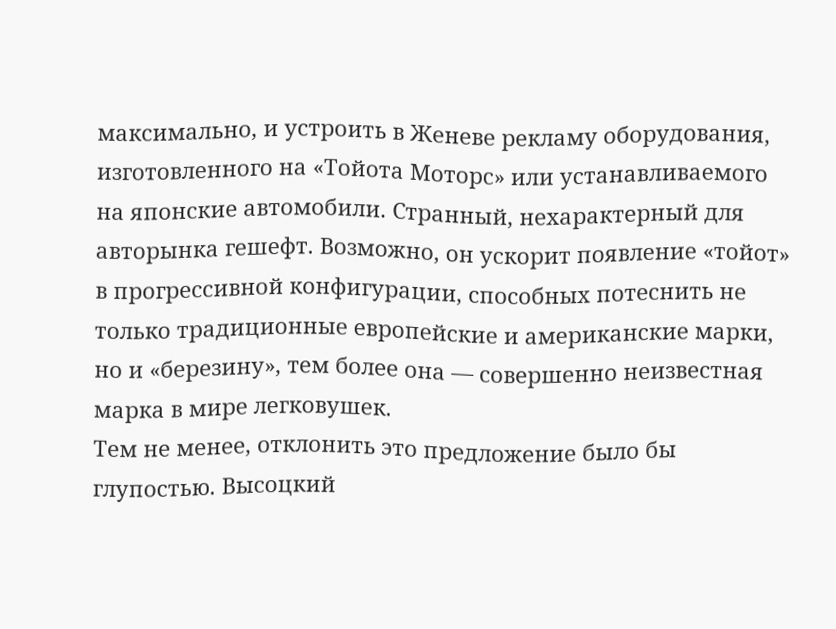максимально, и устроить в Женеве рекламу оборудования, изготовленного на «Тойота Моторс» или устанавливаемого на японские автомобили. Странный, нехарактерный для авторынка гешефт. Возможно, он ускорит появление «тойот» в прогрессивной конфигурации, способных потеснить не только традиционные европейские и американские марки, но и «березину», тем более она — совершенно неизвестная марка в мире легковушек.
Тем не менее, отклонить это предложение было бы глупостью. Высоцкий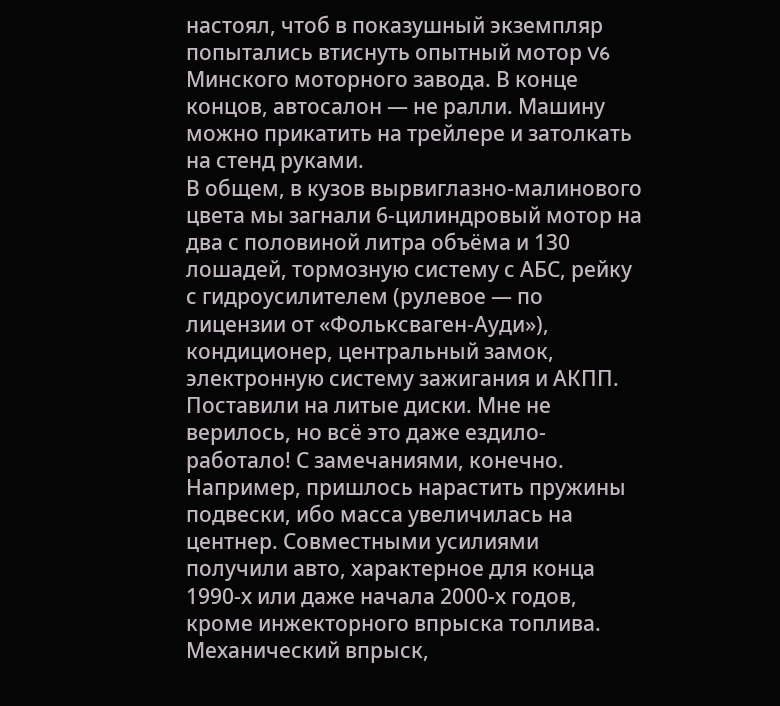настоял, чтоб в показушный экземпляр попытались втиснуть опытный мотор V6 Минского моторного завода. В конце концов, автосалон — не ралли. Машину можно прикатить на трейлере и затолкать на стенд руками.
В общем, в кузов вырвиглазно-малинового цвета мы загнали 6-цилиндровый мотор на два с половиной литра объёма и 130 лошадей, тормозную систему с АБС, рейку с гидроусилителем (рулевое — по лицензии от «Фольксваген-Ауди»), кондиционер, центральный замок, электронную систему зажигания и АКПП. Поставили на литые диски. Мне не верилось, но всё это даже ездило-работало! С замечаниями, конечно. Например, пришлось нарастить пружины подвески, ибо масса увеличилась на центнер. Совместными усилиями получили авто, характерное для конца 1990-х или даже начала 2000-х годов, кроме инжекторного впрыска топлива. Механический впрыск,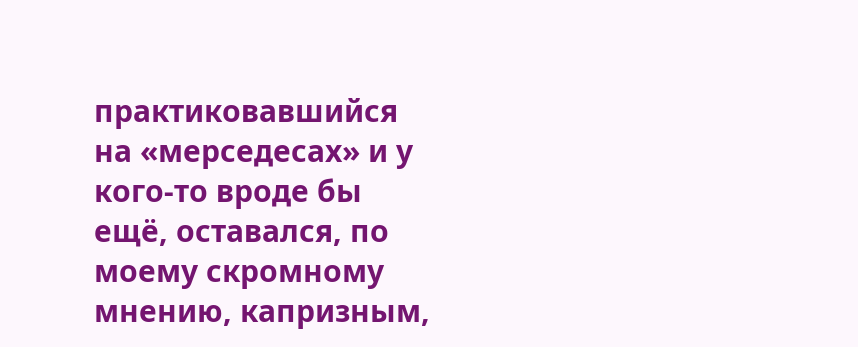практиковавшийся на «мерседесах» и у кого-то вроде бы ещё, оставался, по моему скромному мнению, капризным,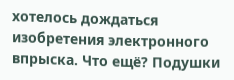хотелось дождаться изобретения электронного впрыска. Что ещё? Подушки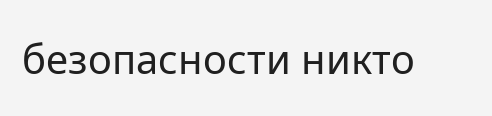безопасности никто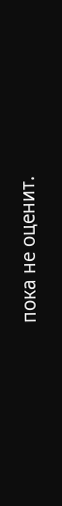пока не оценит.